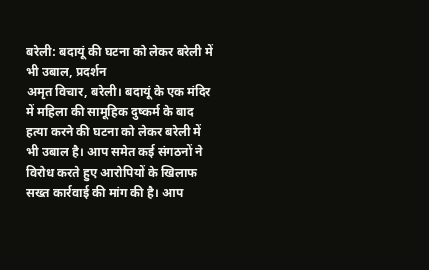बरेली: बदायूं की घटना को लेकर बरेली में भी उबाल, प्रदर्शन
अमृत विचार, बरेली। बदायूं के एक मंदिर में महिला की सामूहिक दुष्कर्म के बाद हत्या करने की घटना को लेकर बरेली में भी उबाल है। आप समेत कई संगठनों ने विरोध करते हुए आरोपियों के खिलाफ सख्त कार्रवाई की मांग की है। आप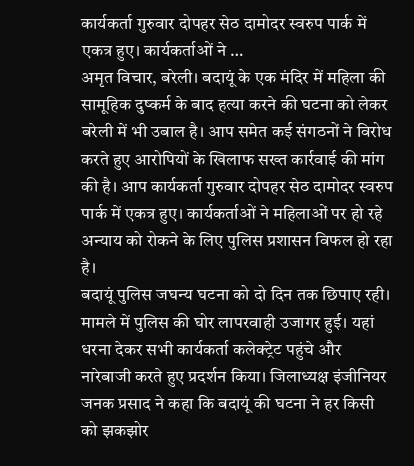कार्यकर्ता गुरुवार दोपहर सेठ दामोदर स्वरुप पार्क में एकत्र हुए। कार्यकर्ताओं ने …
अमृत विचार, बरेली। बदायूं के एक मंदिर में महिला की सामूहिक दुष्कर्म के बाद हत्या करने की घटना को लेकर बरेली में भी उबाल है। आप समेत कई संगठनों ने विरोध करते हुए आरोपियों के खिलाफ सख्त कार्रवाई की मांग की है। आप कार्यकर्ता गुरुवार दोपहर सेठ दामोदर स्वरुप पार्क में एकत्र हुए। कार्यकर्ताओं ने महिलाओं पर हो रहे अन्याय को रोकने के लिए पुलिस प्रशासन विफल हो रहा है।
बदायूं पुलिस जघन्य घटना को दो दिन तक छिपाए रही। मामले में पुलिस की घोर लापरवाही उजागर हुई। यहां धरना देकर सभी कार्यकर्ता कलेक्ट्रेट पहुंचे और नारेबाजी करते हुए प्रदर्शन किया। जिलाध्यक्ष इंजीनियर जनक प्रसाद ने कहा कि बदायूं की घटना ने हर किसी को झकझोर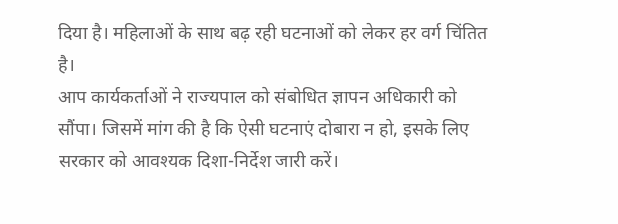दिया है। महिलाओं के साथ बढ़ रही घटनाओं को लेकर हर वर्ग चिंतित है।
आप कार्यकर्ताओं ने राज्यपाल को संबोधित ज्ञापन अधिकारी को सौंपा। जिसमें मांग की है कि ऐसी घटनाएं दोबारा न हो, इसके लिए सरकार को आवश्यक दिशा-निर्देश जारी करें।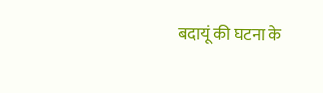बदायूं की घटना के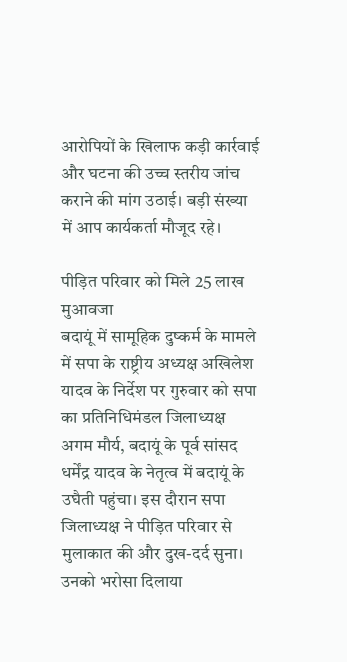आरोपियों के खिलाफ कड़ी कार्रवाई और घटना की उच्च स्तरीय जांच कराने की मांग उठाई। बड़ी संख्या में आप कार्यकर्ता मौजूद रहे।

पीड़ित परिवार को मिले 25 लाख मुआवजा
बदायूं में सामूहिक दुष्कर्म के मामले में सपा के राष्ट्रीय अध्यक्ष अखिलेश यादव के निर्देश पर गुरुवार को सपा का प्रतिनिधिमंडल जिलाध्यक्ष अगम मौर्य, बदायूं के पूर्व सांसद धर्मेंद्र यादव के नेतृत्व में बदायूं के उघैती पहुंचा। इस दौरान सपा जिलाध्यक्ष ने पीड़ित परिवार से मुलाकात की और दुख-दर्द सुना। उनको भरोसा दिलाया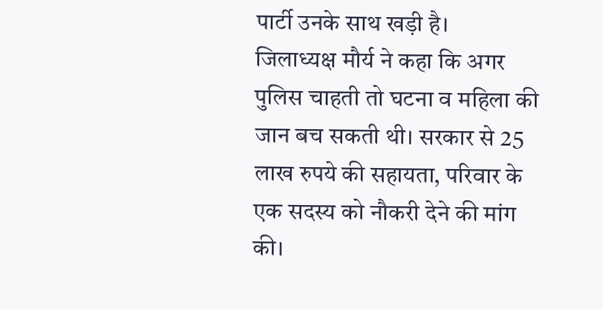पार्टी उनके साथ खड़ी है।
जिलाध्यक्ष मौर्य ने कहा कि अगर पुलिस चाहती तो घटना व महिला की जान बच सकती थी। सरकार से 25 लाख रुपये की सहायता, परिवार के एक सदस्य को नौकरी देने की मांग की।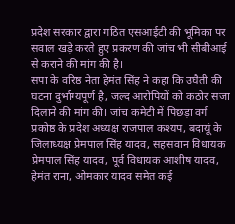प्रदेश सरकार द्वारा गठित एसआईटी की भूमिका पर सवाल खड़े करते हुए प्रकरण की जांच भी सीबीआई से कराने की मांग की है।
सपा के वरिष्ठ नेता हेमंत सिंह ने कहा कि उघैती की घटना दुर्भाग्यपूर्ण है, जल्द आरोपियों को कठोर सजा दिलाने की मांग की। जांच कमेटी में पिछड़ा वर्ग प्रकोष्ठ के प्रदेश अध्यक्ष राजपाल कश्यप, बदायूं के जिलाध्यक्ष प्रेमपाल सिंह यादव, सहसवान विधायक प्रेमपाल सिंह यादव, पूर्व विधायक आशीष यादव, हेमंत राना, ओमकार यादव समेत कई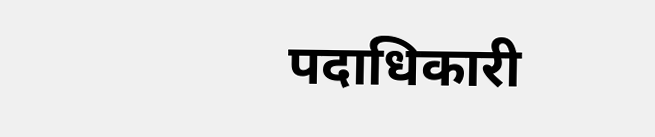पदाधिकारी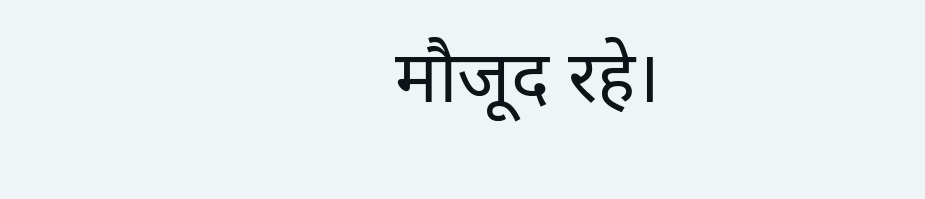मौजूद रहे।